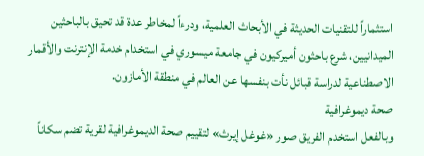استثماراً للتقنيات الحديثة في الأبحاث العلمية، ودرءاً لمخاطر عدة قد تحيق بالباحثين الميدانيين، شرع باحثون أميركيون في جامعة ميسوري في استخدام خدمة الإنترنت والأقمار الاصطناعية لدراسة قبائل نأت بنفسها عن العالم في منطقة الأمازون.
صحة ديموغرافية
وبالفعل استخدم الفريق صور «غوغل إيرث» لتقييم صحة الديموغرافية لقرية تضم سكاناً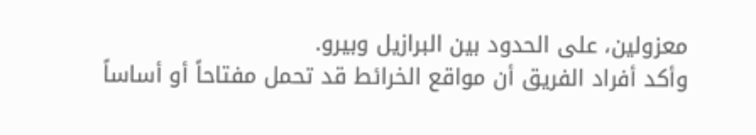معزولين، على الحدود بين البرازيل وبيرو.
وأكد أفراد الفريق أن مواقع الخرائط قد تحمل مفتاحاً أو أساساً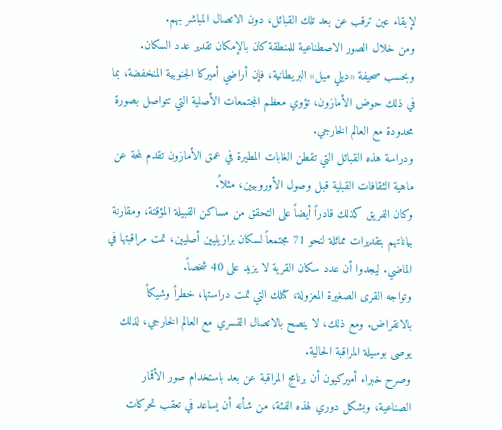لإبقاء عين ترقب عن بعد تلك القبائل، دون الاتصال المباشر بهم.
ومن خلال الصور الاصطناعية للمنطقة كان بالإمكان تقدير عدد السكان. وبحسب صحيفة «ديلي ميل» البريطانية، فإن أراضي أميركا الجنوبية المنخفضة، بما في ذلك حوض الأمازون، تؤوي معظم المجتمعات الأصلية التي تتواصل بصورة محدودة مع العالم الخارجي.
ودراسة هذه القبائل التي تقطن الغابات المطيرة في عمق الأمازون تقدم لمحة عن ماهية الثقافات القبلية قبل وصول الأوروبيين، مثلاً.
وكان الفريق كذلك قادراً أيضاً على التحقق من مساكن القبيلة المؤقتة، ومقارنة بياناتهم بتقديرات مماثلة لنحو 71 مجتمعاً لسكان برازيليين أصليين، تمت مراقبتها في الماضي. ليجدوا أن عدد سكان القرية لا يزيد على 40 شخصاً.
وتواجه القرى الصغيرة المعزولة، كتلك التي تمت دراستها، خطراً وشيكاً بالانقراض. ومع ذلك، لا ينصح بالاتصال القسري مع العالم الخارجي، لذلك يوصى بوسيلة المراقبة الحالية.
وصرح خبراء أميركيون أن برنامج المراقبة عن بعد باستخدام صور الأقمار الصناعية، وبشكل دوري لهذه الفئة، من شأنه أن يساعد في تعقب تحركات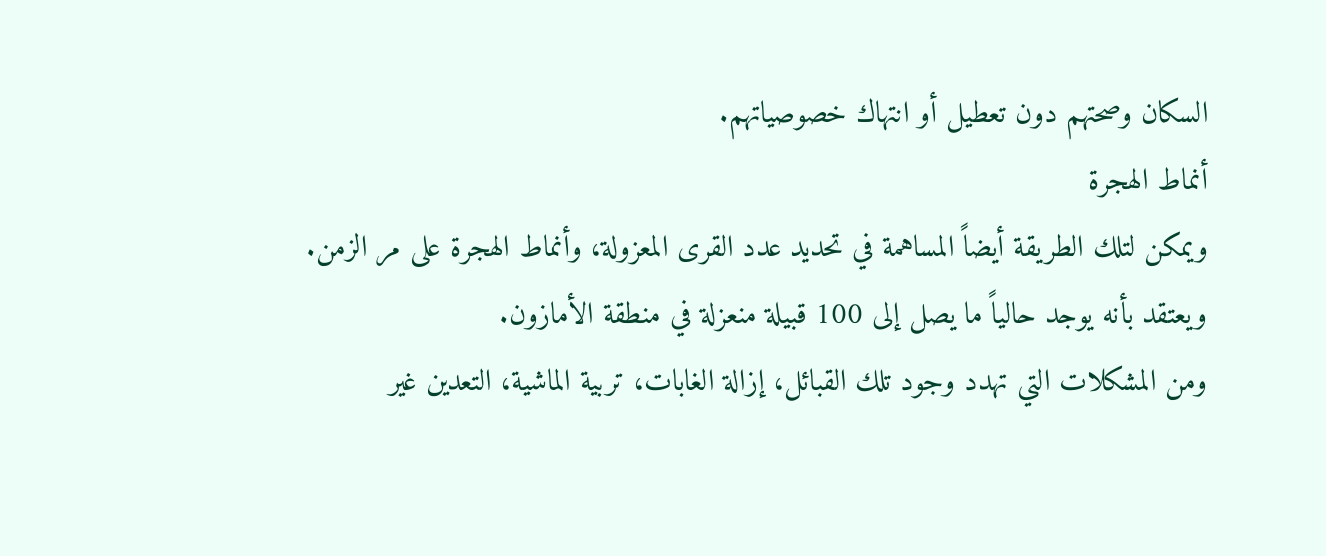السكان وصحتهم دون تعطيل أو انتهاك خصوصياتهم.
أنماط الهجرة
ويمكن لتلك الطريقة أيضاً المساهمة في تحديد عدد القرى المعزولة، وأنماط الهجرة على مر الزمن. ويعتقد بأنه يوجد حالياً ما يصل إلى 100 قبيلة منعزلة في منطقة الأمازون.
ومن المشكلات التي تهدد وجود تلك القبائل، إزالة الغابات، تربية الماشية، التعدين غير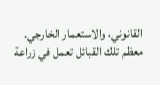القانوني، والاستعمار الخارجي.
معظم تلك القبائل تعمل في زراعة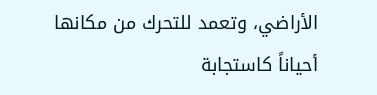الأراضي، وتعمد للتحرك من مكانها أحياناً كاستجابة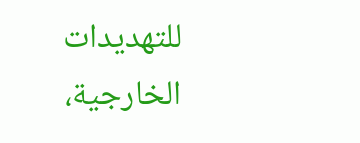للتهديدات الخارجية،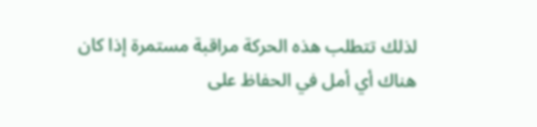لذلك تتطلب هذه الحركة مراقبة مستمرة إذا كان هناك أي أمل في الحفاظ على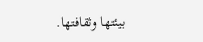بيئتها وثقافتها.